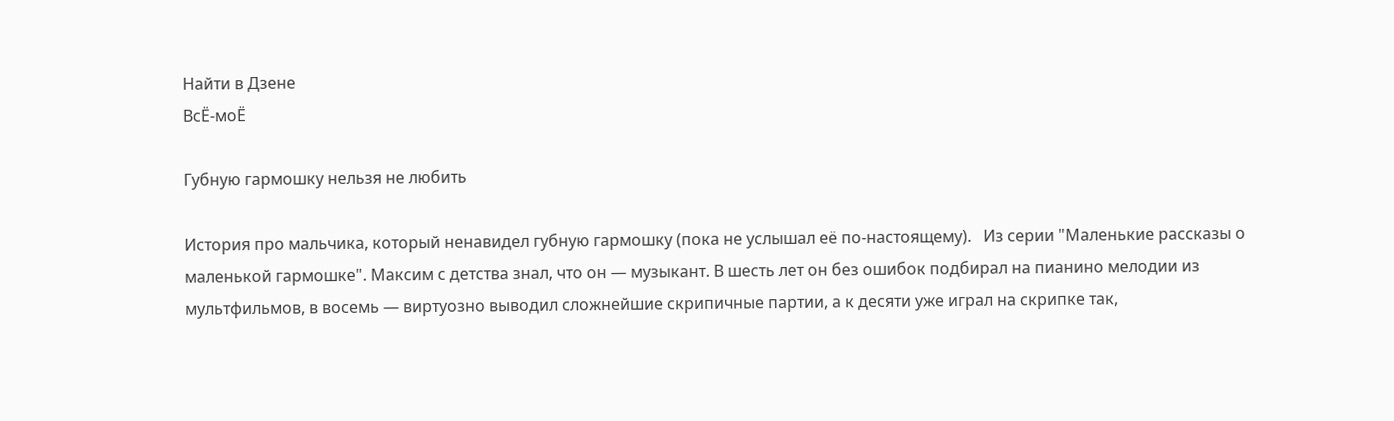Найти в Дзене
ВсЁ-моЁ

Губную гармошку нельзя не любить

История про мальчика, который ненавидел губную гармошку (пока не услышал её по-настоящему).   Из серии "Маленькие рассказы о маленькой гармошке". Максим с детства знал, что он — музыкант. В шесть лет он без ошибок подбирал на пианино мелодии из мультфильмов, в восемь — виртуозно выводил сложнейшие скрипичные партии, а к десяти уже играл на скрипке так,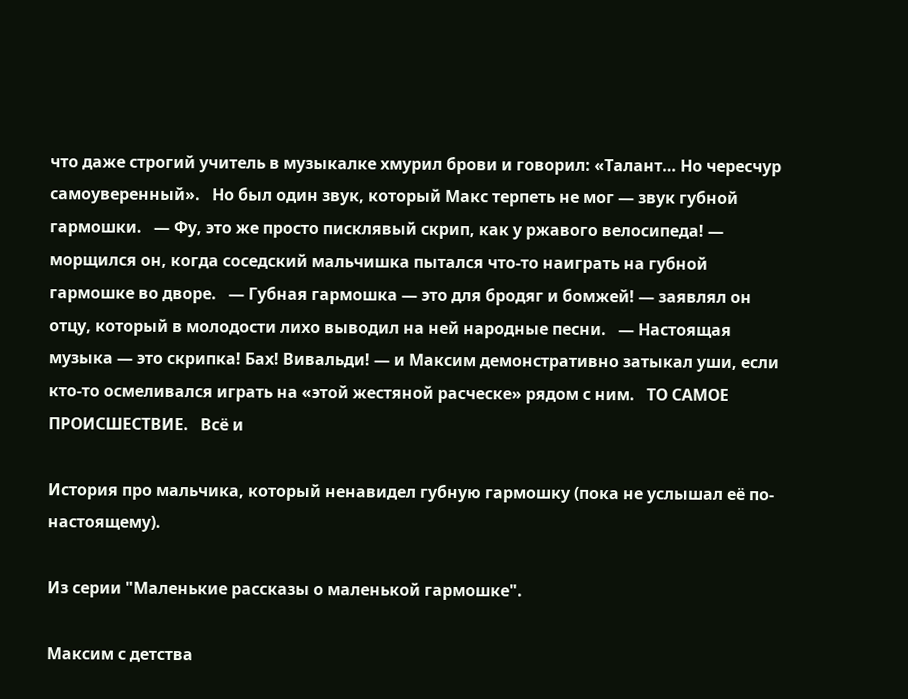что даже строгий учитель в музыкалке хмурил брови и говорил: «Талант… Но чересчур самоуверенный».   Но был один звук, который Макс терпеть не мог — звук губной гармошки.   — Фу, это же просто писклявый скрип, как у ржавого велосипеда! — морщился он, когда соседский мальчишка пытался что-то наиграть на губной гармошке во дворе.   — Губная гармошка — это для бродяг и бомжей! — заявлял он отцу, который в молодости лихо выводил на ней народные песни.   — Настоящая музыка — это скрипка! Бах! Вивальди! — и Максим демонстративно затыкал уши, если кто-то осмеливался играть на «этой жестяной расческе» рядом с ним.   ТО САМОЕ ПРОИСШЕСТВИЕ.   Всё и

История про мальчика, который ненавидел губную гармошку (пока не услышал её по-настоящему).

Из серии "Маленькие рассказы о маленькой гармошке".

Максим с детства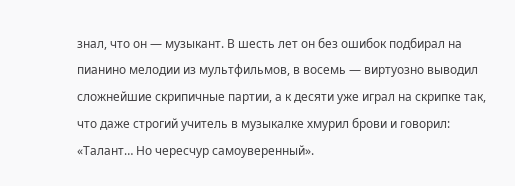знал, что он — музыкант. В шесть лет он без ошибок подбирал на пианино мелодии из мультфильмов, в восемь — виртуозно выводил сложнейшие скрипичные партии, а к десяти уже играл на скрипке так, что даже строгий учитель в музыкалке хмурил брови и говорил: «Талант… Но чересчур самоуверенный».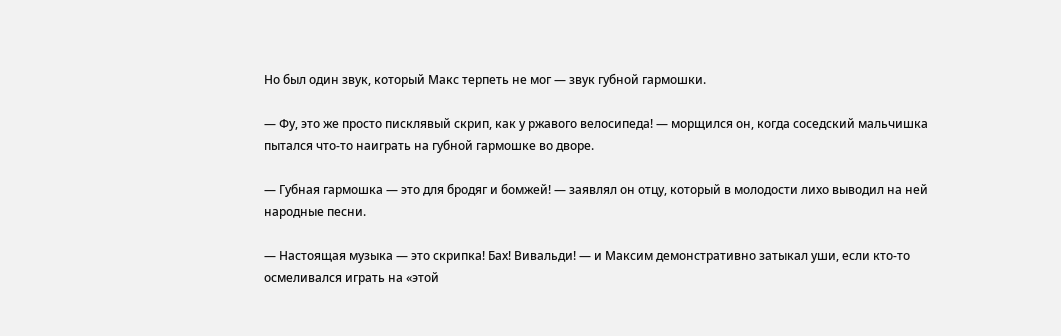Но был один звук, который Макс терпеть не мог — звук губной гармошки.

— Фу, это же просто писклявый скрип, как у ржавого велосипеда! — морщился он, когда соседский мальчишка пытался что-то наиграть на губной гармошке во дворе.

— Губная гармошка — это для бродяг и бомжей! — заявлял он отцу, который в молодости лихо выводил на ней народные песни.

— Настоящая музыка — это скрипка! Бах! Вивальди! — и Максим демонстративно затыкал уши, если кто-то осмеливался играть на «этой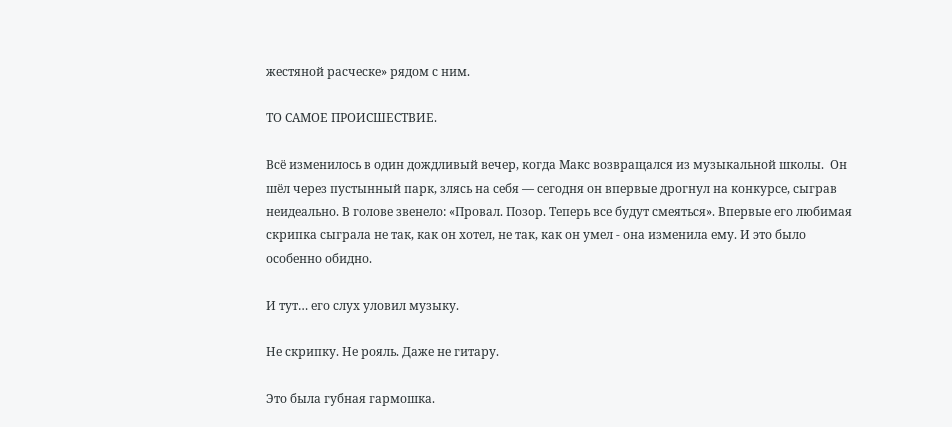жестяной расческе» рядом с ним.

ТО САМОЕ ПРОИСШЕСТВИЕ.

Всё изменилось в один дождливый вечер, когда Макс возвращался из музыкальной школы.  Он шёл через пустынный парк, злясь на себя — сегодня он впервые дрогнул на конкурсе, сыграв неидеально. В голове звенело: «Провал. Позор. Теперь все будут смеяться». Впервые его любимая скрипка сыграла не так, как он хотел, не так, как он умел - она изменила ему. И это было особенно обидно.

И тут… его слух уловил музыку.

Не скрипку. Не рояль. Даже не гитару.

Это была губная гармошка.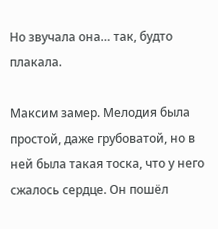Но звучала она… так, будто плакала.

Максим замер. Мелодия была простой, даже грубоватой, но в ней была такая тоска, что у него сжалось сердце. Он пошёл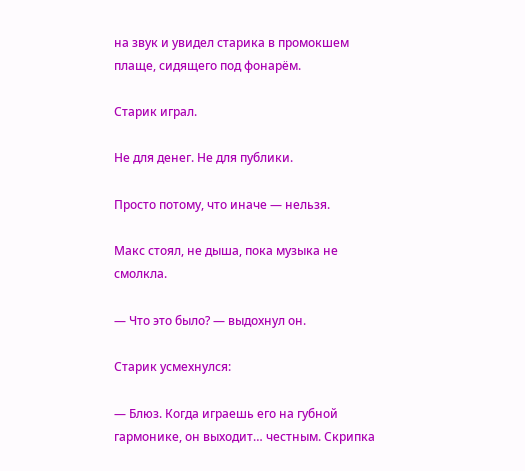на звук и увидел старика в промокшем плаще, сидящего под фонарём.

Старик играл.

Не для денег. Не для публики.

Просто потому, что иначе — нельзя.

Макс стоял, не дыша, пока музыка не смолкла.

— Что это было? — выдохнул он.

Старик усмехнулся:

— Блюз. Когда играешь его на губной гармонике, он выходит… честным. Скрипка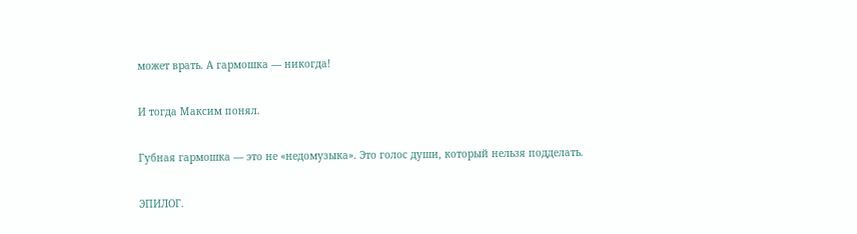может врать. А гармошка — никогда!

И тогда Максим понял.

Губная гармошка — это не «недомузыка». Это голос души, который нельзя подделать.

ЭПИЛОГ.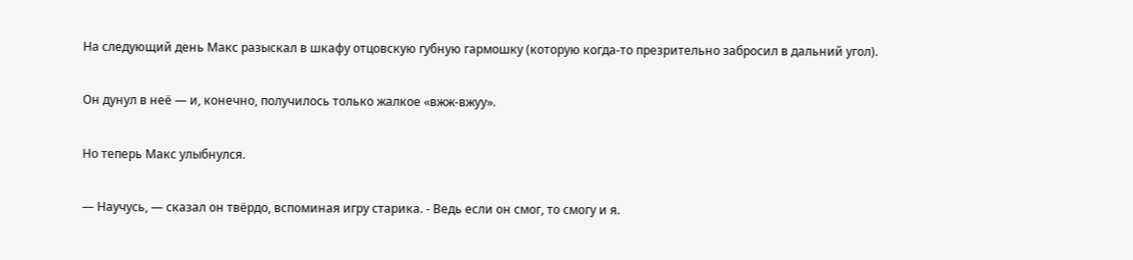На следующий день Макс разыскал в шкафу отцовскую губную гармошку (которую когда-то презрительно забросил в дальний угол).

Он дунул в неё — и, конечно, получилось только жалкое «вжж-вжуу».

Но теперь Макс улыбнулся.

— Научусь, — сказал он твёрдо, вспоминая игру старика. - Ведь если он смог, то смогу и я.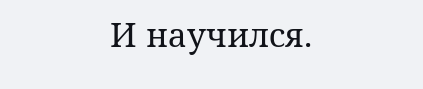И научился.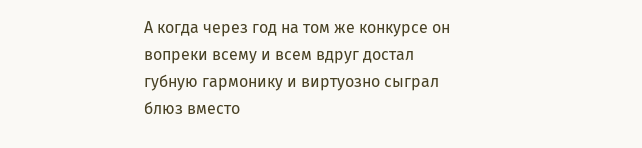А когда через год на том же конкурсе он вопреки всему и всем вдруг достал губную гармонику и виртуозно сыграл блюз вместо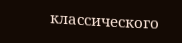классического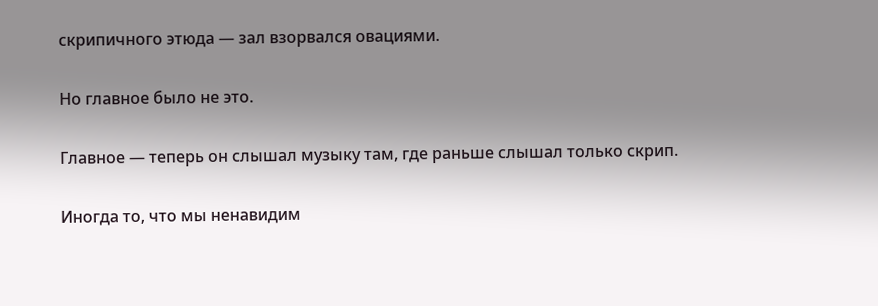скрипичного этюда — зал взорвался овациями.

Но главное было не это.

Главное — теперь он слышал музыку там, где раньше слышал только скрип.

Иногда то, что мы ненавидим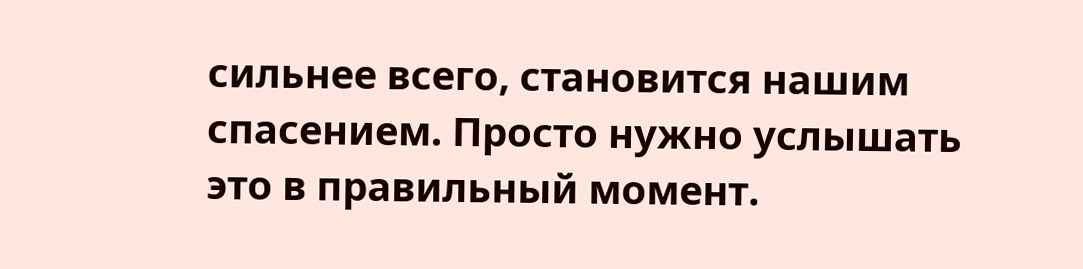сильнее всего, становится нашим спасением. Просто нужно услышать это в правильный момент.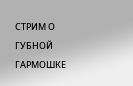СТРИМ О ГУБНОЙ ГАРМОШКЕ